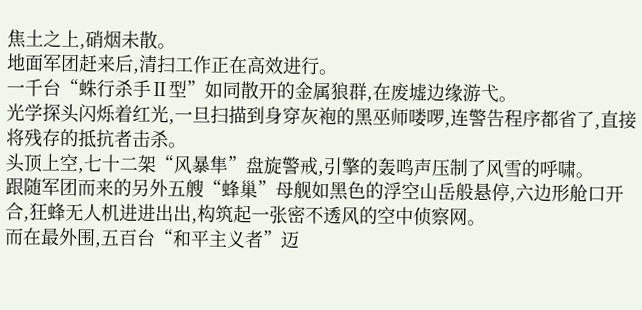焦土之上,硝烟未散。
地面军团赶来后,清扫工作正在高效进行。
一千台“蛛行杀手Ⅱ型”如同散开的金属狼群,在废墟边缘游弋。
光学探头闪烁着红光,一旦扫描到身穿灰袍的黑巫师喽啰,连警告程序都省了,直接将残存的抵抗者击杀。
头顶上空,七十二架“风暴隼”盘旋警戒,引擎的轰鸣声压制了风雪的呼啸。
跟随军团而来的另外五艘“蜂巢”母舰如黑色的浮空山岳般悬停,六边形舱口开合,狂蜂无人机进进出出,构筑起一张密不透风的空中侦察网。
而在最外围,五百台“和平主义者”迈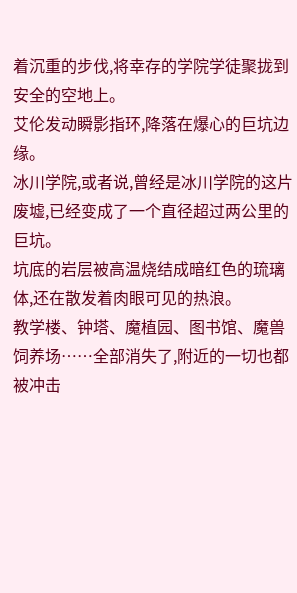着沉重的步伐,将幸存的学院学徒聚拢到安全的空地上。
艾伦发动瞬影指环,降落在爆心的巨坑边缘。
冰川学院,或者说,曾经是冰川学院的这片废墟,已经变成了一个直径超过两公里的巨坑。
坑底的岩层被高温烧结成暗红色的琉璃体,还在散发着肉眼可见的热浪。
教学楼、钟塔、魔植园、图书馆、魔兽饲养场……全部消失了,附近的一切也都被冲击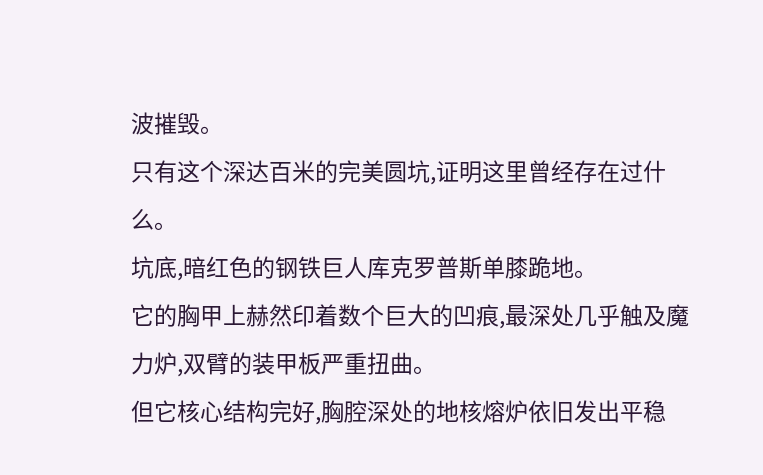波摧毁。
只有这个深达百米的完美圆坑,证明这里曾经存在过什么。
坑底,暗红色的钢铁巨人库克罗普斯单膝跪地。
它的胸甲上赫然印着数个巨大的凹痕,最深处几乎触及魔力炉,双臂的装甲板严重扭曲。
但它核心结构完好,胸腔深处的地核熔炉依旧发出平稳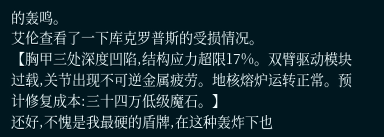的轰鸣。
艾伦查看了一下库克罗普斯的受损情况。
【胸甲三处深度凹陷,结构应力超限17%。双臂驱动模块过载,关节出现不可逆金属疲劳。地核熔炉运转正常。预计修复成本:三十四万低级魔石。】
还好,不愧是我最硬的盾牌,在这种轰炸下也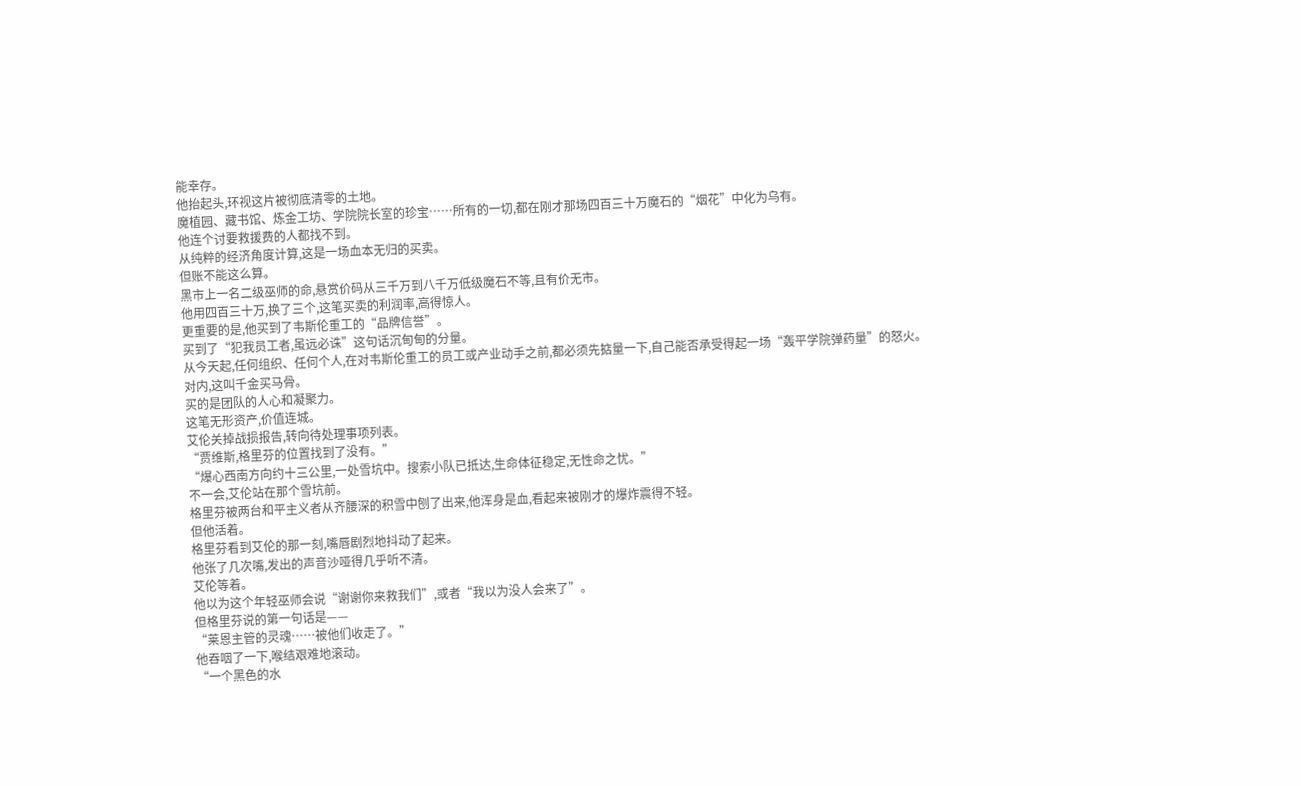能幸存。
他抬起头,环视这片被彻底清零的土地。
魔植园、藏书馆、炼金工坊、学院院长室的珍宝……所有的一切,都在刚才那场四百三十万魔石的“烟花”中化为乌有。
他连个讨要救援费的人都找不到。
从纯粹的经济角度计算,这是一场血本无归的买卖。
但账不能这么算。
黑市上一名二级巫师的命,悬赏价码从三千万到八千万低级魔石不等,且有价无市。
他用四百三十万,换了三个,这笔买卖的利润率,高得惊人。
更重要的是,他买到了韦斯伦重工的“品牌信誉”。
买到了“犯我员工者,虽远必诛”这句话沉甸甸的分量。
从今天起,任何组织、任何个人,在对韦斯伦重工的员工或产业动手之前,都必须先掂量一下,自己能否承受得起一场“轰平学院弹药量”的怒火。
对内,这叫千金买马骨。
买的是团队的人心和凝聚力。
这笔无形资产,价值连城。
艾伦关掉战损报告,转向待处理事项列表。
“贾维斯,格里芬的位置找到了没有。”
“爆心西南方向约十三公里,一处雪坑中。搜索小队已抵达,生命体征稳定,无性命之忧。”
不一会,艾伦站在那个雪坑前。
格里芬被两台和平主义者从齐腰深的积雪中刨了出来,他浑身是血,看起来被刚才的爆炸震得不轻。
但他活着。
格里芬看到艾伦的那一刻,嘴唇剧烈地抖动了起来。
他张了几次嘴,发出的声音沙哑得几乎听不清。
艾伦等着。
他以为这个年轻巫师会说“谢谢你来救我们”,或者“我以为没人会来了”。
但格里芬说的第一句话是——
“莱恩主管的灵魂……被他们收走了。”
他吞咽了一下,喉结艰难地滚动。
“一个黑色的水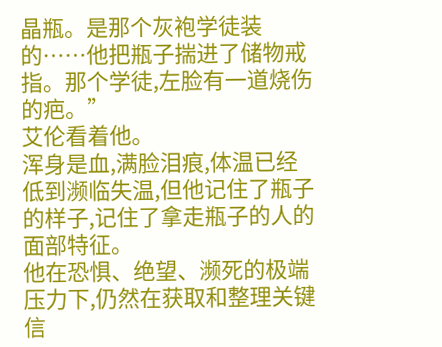晶瓶。是那个灰袍学徒装的……他把瓶子揣进了储物戒指。那个学徒,左脸有一道烧伤的疤。”
艾伦看着他。
浑身是血,满脸泪痕,体温已经低到濒临失温,但他记住了瓶子的样子,记住了拿走瓶子的人的面部特征。
他在恐惧、绝望、濒死的极端压力下,仍然在获取和整理关键信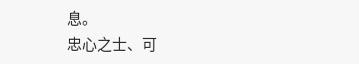息。
忠心之士、可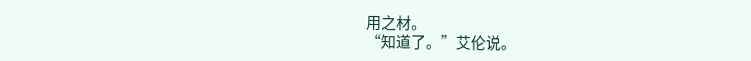用之材。
“知道了。”艾伦说。